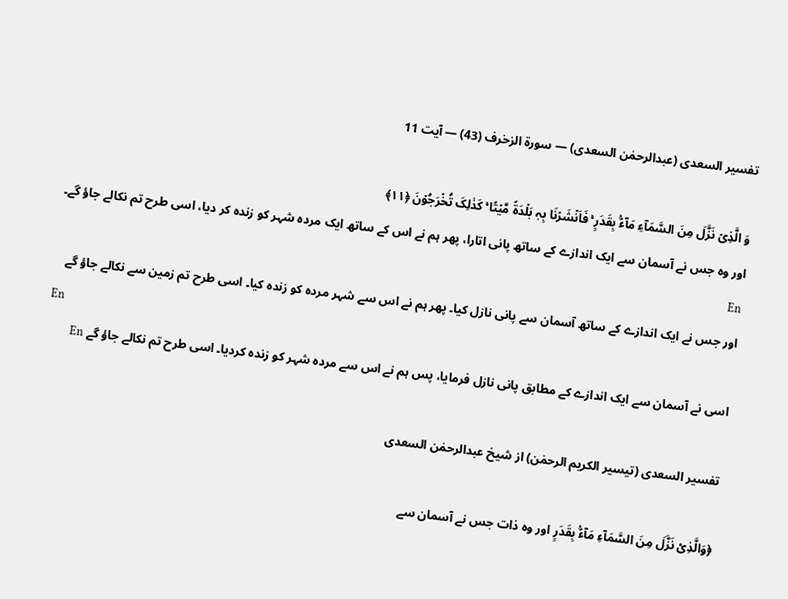تفسیر السعدی (عبدالرحمٰن السعدی) — سورۃ الزخرف (43) — آیت 11

وَ الَّذِیۡ نَزَّلَ مِنَ السَّمَآءِ مَآءًۢ بِقَدَرٍ ۚ فَاَنۡشَرۡنَا بِہٖ بَلۡدَۃً مَّیۡتًا ۚ کَذٰلِکَ تُخۡرَجُوۡنَ ﴿۱۱﴾
اور وہ جس نے آسمان سے ایک اندازے کے ساتھ پانی اتارا، پھر ہم نے اس کے ساتھ ایک مردہ شہر کو زندہ کر دیا، اسی طرح تم نکالے جاؤ گے۔ En
اور جس نے ایک اندازے کے ساتھ آسمان سے پانی نازل کیا۔ پھر ہم نے اس سے شہر مردہ کو زندہ کیا۔ اسی طرح تم زمین سے نکالے جاؤ گے
En
اسی نے آسمان سے ایک اندازے کے مطابق پانی نازل فرمایا، پس ہم نے اس سے مرده شہر کو زنده کردیا۔ اسی طرح تم نکالے جاؤ گے En

تفسیر السعدی (تیسیر الکریم الرحمٰن) از شیخ عبدالرحمٰن السعدی

﴿وَالَّذِیْ نَزَّلَ مِنَ السَّمَآءِ مَآءًۢ بِقَدَرٍ اور وہ ذات جس نے آسمان سے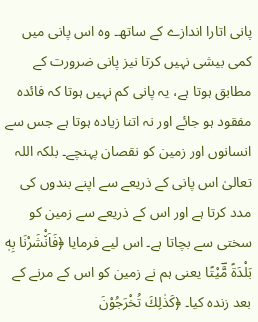پانی اتارا اندازے کے ساتھ۔ وہ اس پانی میں کمی بیشی نہیں کرتا نیز پانی ضرورت کے مطابق ہوتا ہے، یہ پانی کم نہیں ہوتا کہ فائدہ مفقود ہو جائے اور نہ اتنا زیادہ ہوتا ہے جس سے انسانوں اور زمین کو نقصان پہنچے۔ بلکہ اللہ تعالیٰ اس پانی کے ذریعے سے اپنے بندوں کی مدد کرتا ہے اور اس کے ذریعے سے زمین کو سختی سے بچاتا ہے۔ اس لیے فرمایا ﴿فَاَنْ٘شَرْنَا بِهٖ بَلْدَةً مَّؔیْتًا یعنی ہم نے زمین کو اس کے مرنے کے بعد زندہ کیا۔ ﴿كَذٰلِكَ تُخْرَجُوْنَ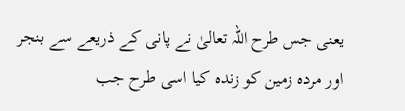یعنی جس طرح اللہ تعالیٰ نے پانی کے ذریعے سے بنجر اور مردہ زمین کو زندہ کیا اسی طرح جب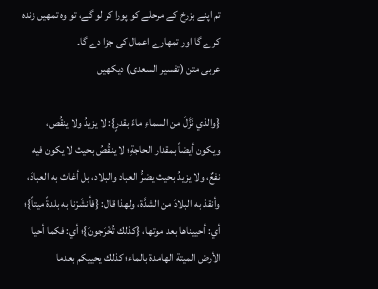تم اپنے بزرخ کے مرحلے کو پورا کر لو گے، تو وہ تمھیں زندہ کرے گا اور تمھارے اعمال کی جزا دے گا۔
عربی متن (تفسیر السعدی) دیکھیں

{والذي نَزَّلَ من السماءِ ماءً بقدرٍ}: لا يزيدُ ولا ينقُص، ويكون أيضاً بمقدار الحاجةِ؛ لا ينقُصُ بحيث لا يكون فيه نفعٌ، ولا يزيدُ بحيث يضرُّ العباد والبلاد، بل أغاث به العبادَ، وأنقذ به البلادَ من الشدَّة، ولهذا قال: {فأنشَرْنا به بلدةً ميتاً}؛ أي: أحييناها بعد موتها، {كذلك تُخْرَجونَ}؛ أي: فكما أحيا الأرض الميتة الهامدة بالماء؛ كذلك يحييكم بعدما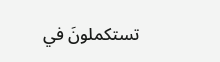تستكملونَ في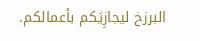البرزخ ليجازِيَكم بأعمالكم.